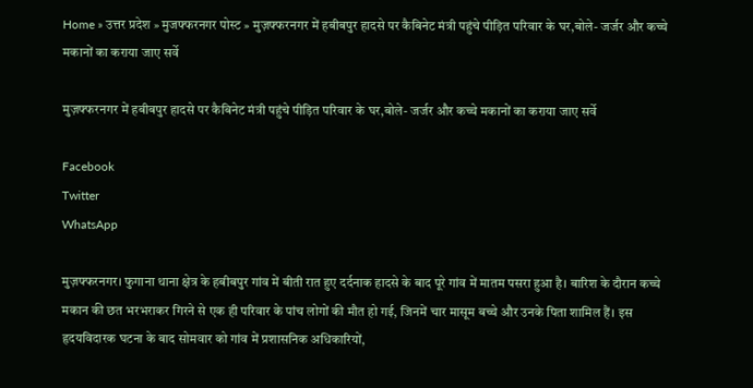Home » उत्तर प्रदेश » मुजफ्फरनगर पोस्ट » मुज़फ्फरनगर में हबीबपुर हादसे पर कैबिनेट मंत्री पहुंचे पीड़ित परिवार के घर,बोले- जर्जर और कच्चे मकानों का कराया जाए सर्वे

मुज़फ्फरनगर में हबीबपुर हादसे पर कैबिनेट मंत्री पहुंचे पीड़ित परिवार के घर,बोले- जर्जर और कच्चे मकानों का कराया जाए सर्वे

Facebook
Twitter
WhatsApp

मुज़फ्फरनगर। फुगाना थाना क्षेत्र के हबीबपुर गांव में बीती रात हुए दर्दनाक हादसे के बाद पूरे गांव में मातम पसरा हुआ है। बारिश के दौरान कच्चे मकान की छत भरभराकर गिरने से एक ही परिवार के पांच लोगों की मौत हो गई, जिनमें चार मासूम बच्चे और उनके पिता शामिल हैं। इस हृदयविदारक घटना के बाद सोमवार को गांव में प्रशासनिक अधिकारियों,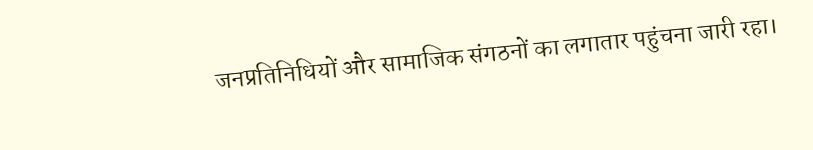जनप्रतिनिधियों और सामाजिक संगठनों का लगातार पहुंचना जारी रहा।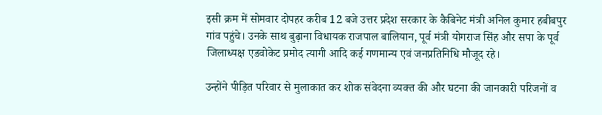इसी क्रम में सोमवार दोपहर करीब 12 बजे उत्तर प्रदेश सरकार के कैबिनेट मंत्री अनिल कुमार हबीबपुर गांव पहुंचे। उनके साथ बुढ़ाना विधायक राजपाल बालियान, पूर्व मंत्री योगराज सिंह और सपा के पूर्व जिलाध्यक्ष एडवोकेट प्रमोद त्यागी आदि कई गणमान्य एवं जनप्रतिनिधि मौजूद रहे।

उन्होंने पीड़ित परिवार से मुलाकात कर शोक संवेदना व्यक्त की और घटना की जानकारी परिजनों व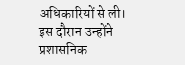अधिकारियों से ली। इस दौरान उन्होंने प्रशासनिक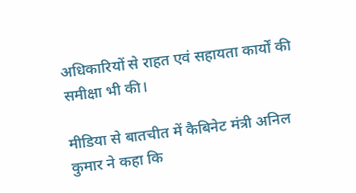अधिकारियों से राहत एवं सहायता कार्यों की समीक्षा भी की।

मीडिया से बातचीत में कैबिनेट मंत्री अनिल कुमार ने कहा कि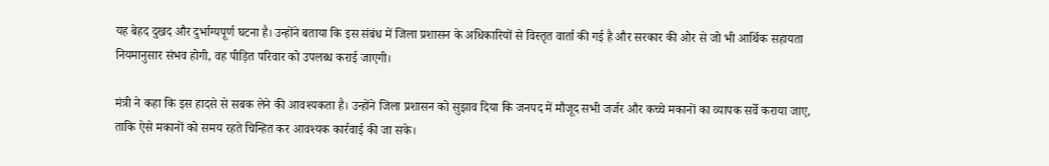यह बेहद दुखद और दुर्भाग्यपूर्ण घटना है। उन्होंने बताया कि इस संबंध में जिला प्रशासन के अधिकारियों से विस्तृत वार्ता की गई है और सरकार की ओर से जो भी आर्थिक सहायता नियमानुसार संभव होगी, वह पीड़ित परिवार को उपलब्ध कराई जाएगी।

मंत्री ने कहा कि इस हादसे से सबक लेने की आवश्यकता है। उन्होंने जिला प्रशासन को सुझाव दिया कि जनपद में मौजूद सभी जर्जर और कच्चे मकानों का व्यापक सर्वे कराया जाए, ताकि ऐसे मकानों को समय रहते चिन्हित कर आवश्यक कार्रवाई की जा सके।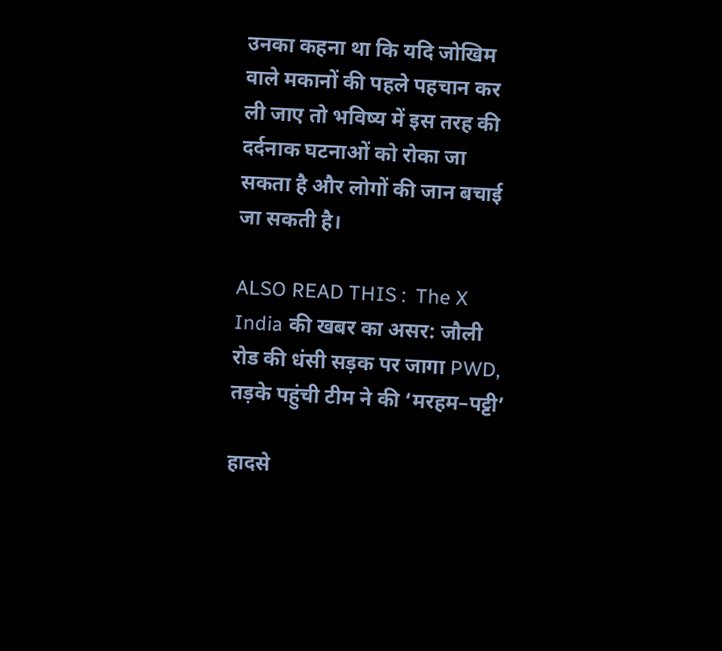उनका कहना था कि यदि जोखिम वाले मकानों की पहले पहचान कर ली जाए तो भविष्य में इस तरह की दर्दनाक घटनाओं को रोका जा सकता है और लोगों की जान बचाई जा सकती है।

ALSO READ THIS :  The X India की खबर का असर: जौली रोड की धंसी सड़क पर जागा PWD, तड़के पहुंची टीम ने की ‘मरहम–पट्टी’

हादसे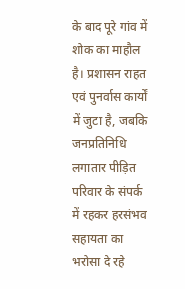के बाद पूरे गांव में शोक का माहौल है। प्रशासन राहत एवं पुनर्वास कार्यों में जुटा है, जबकि जनप्रतिनिधि लगातार पीड़ित परिवार के संपर्क में रहकर हरसंभव सहायता का भरोसा दे रहे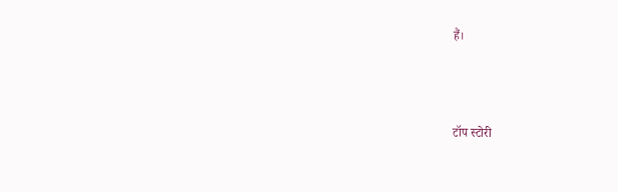हैं।



टॉप स्टोरी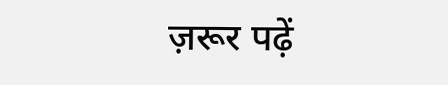ज़रूर पढ़ें